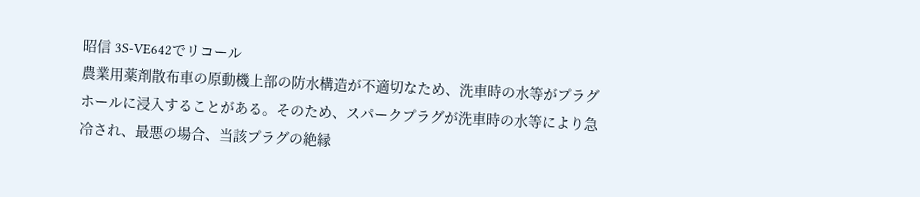昭信 3S-VE642でリコール
農業用薬剤散布車の原動機上部の防水構造が不適切なため、洗車時の水等がプラグホールに浸入することがある。そのため、スパークプラグが洗車時の水等により急冷され、最悪の場合、当該プラグの絶縁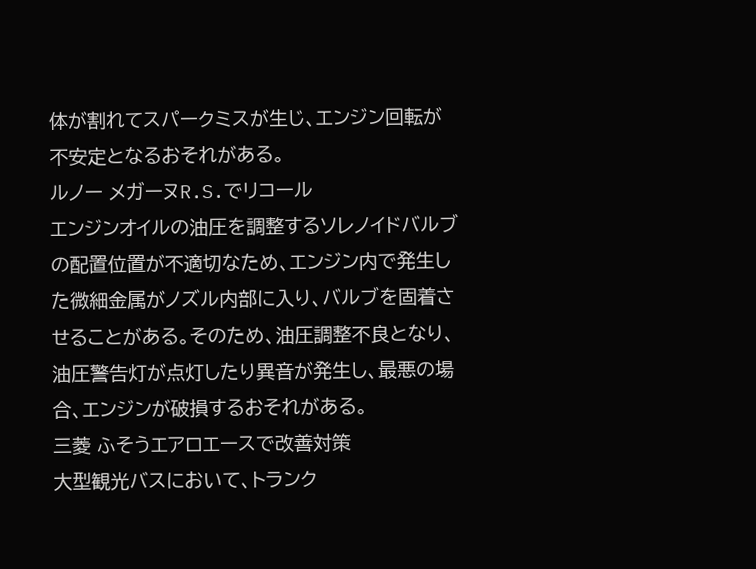体が割れてスパークミスが生じ、エンジン回転が不安定となるおそれがある。
ルノー メガーヌR.S.でリコール
エンジンオイルの油圧を調整するソレノイドバルブの配置位置が不適切なため、エンジン内で発生した微細金属がノズル内部に入り、バルブを固着させることがある。そのため、油圧調整不良となり、油圧警告灯が点灯したり異音が発生し、最悪の場合、エンジンが破損するおそれがある。
三菱 ふそうエアロエースで改善対策
大型観光バスにおいて、トランク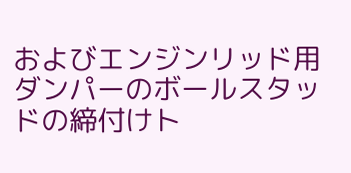およびエンジンリッド用ダンパーのボールスタッドの締付けト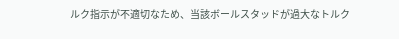ルク指示が不適切なため、当該ボールスタッドが過大なトルク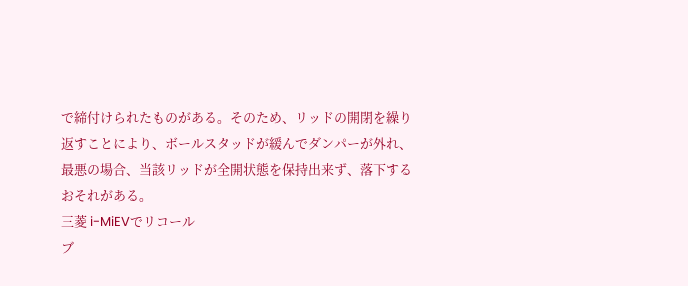で締付けられたものがある。そのため、リッドの開閉を繰り返すことにより、ボールスタッドが緩んでダンパーが外れ、最悪の場合、当該リッドが全開状態を保持出来ず、落下するおそれがある。
三菱 i-MiEVでリコール
ブ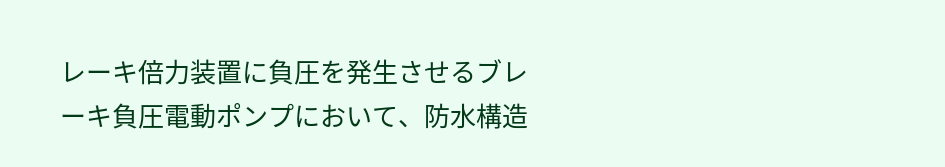レーキ倍力装置に負圧を発生させるブレーキ負圧電動ポンプにおいて、防水構造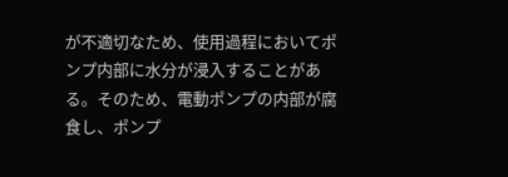が不適切なため、使用過程においてポンプ内部に水分が浸入することがある。そのため、電動ポンプの内部が腐食し、ポンプ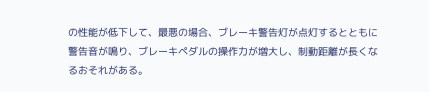の性能が低下して、最悪の場合、ブレーキ警告灯が点灯するとともに警告音が鳴り、ブレーキペダルの操作力が増大し、制動距離が長くなるおそれがある。